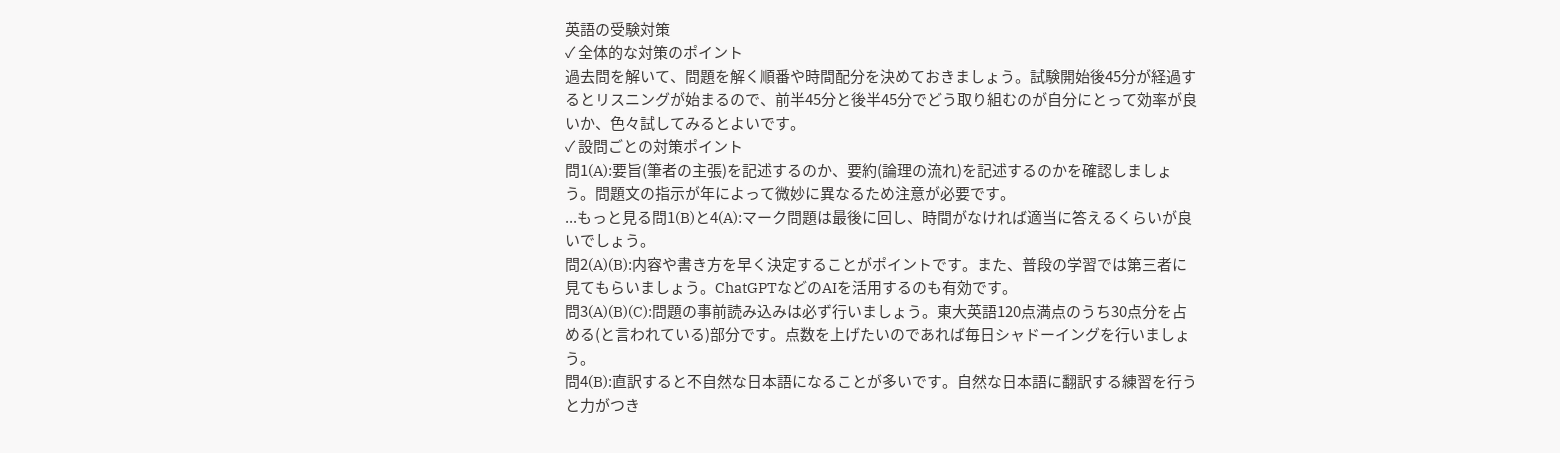英語の受験対策
✓ 全体的な対策のポイント
過去問を解いて、問題を解く順番や時間配分を決めておきましょう。試験開始後45分が経過するとリスニングが始まるので、前半45分と後半45分でどう取り組むのが自分にとって効率が良いか、色々試してみるとよいです。
✓ 設問ごとの対策ポイント
問1(A):要旨(筆者の主張)を記述するのか、要約(論理の流れ)を記述するのかを確認しましょう。問題文の指示が年によって微妙に異なるため注意が必要です。
...もっと見る問1(B)と4(A):マーク問題は最後に回し、時間がなければ適当に答えるくらいが良いでしょう。
問2(A)(B):内容や書き方を早く決定することがポイントです。また、普段の学習では第三者に見てもらいましょう。ChatGPTなどのAIを活用するのも有効です。
問3(A)(B)(C):問題の事前読み込みは必ず行いましょう。東大英語120点満点のうち30点分を占める(と言われている)部分です。点数を上げたいのであれば毎日シャドーイングを行いましょう。
問4(B):直訳すると不自然な日本語になることが多いです。自然な日本語に翻訳する練習を行うと力がつき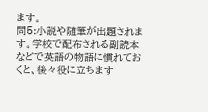ます。
問5:小説や随筆が出題されます。学校で配布される副読本などで英語の物語に慣れておくと、後々役に立ちます